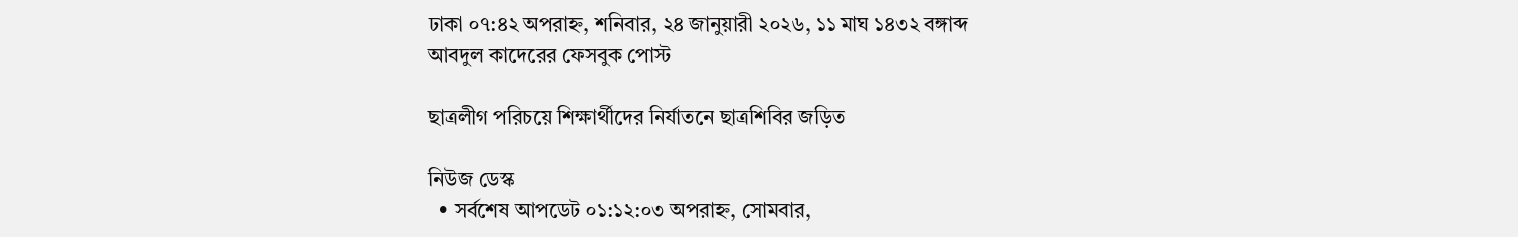ঢাকা ০৭:৪২ অপরাহ্ন, শনিবার, ২৪ জানুয়ারী ২০২৬, ১১ মাঘ ১৪৩২ বঙ্গাব্দ
আবদুল কাদেরের ফেসবুক পোস্ট

ছাত্রলীগ পরিচয়ে শিক্ষার্থীদের নির্যাতনে ছাত্রশিবির জড়িত

নিউজ ডেস্ক
  • সর্বশেষ আপডেট ০১:১২:০৩ অপরাহ্ন, সোমবার,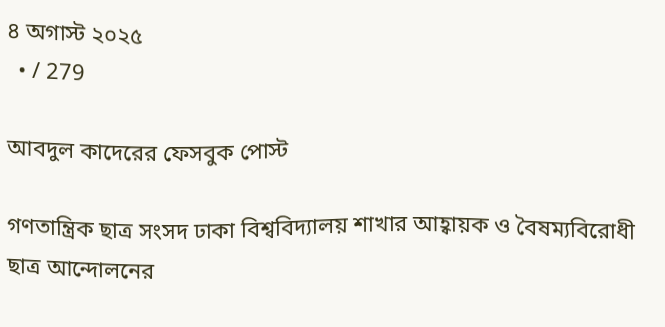৪ অগাস্ট ২০২৫
  • / 279

আবদুল কাদেরের ফেসবুক পোস্ট

গণতান্ত্রিক ছাত্র সংসদ ঢাকা বিশ্ববিদ্যালয় শাখার আহ্বায়ক ও বৈষম্যবিরোধী ছাত্র আন্দোলনের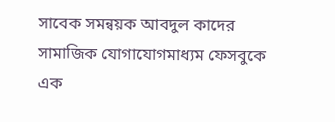সাবেক সমন্বয়ক আবদুল কাদের সামাজিক যোগাযোগমাধ্যম ফেসবুকে এক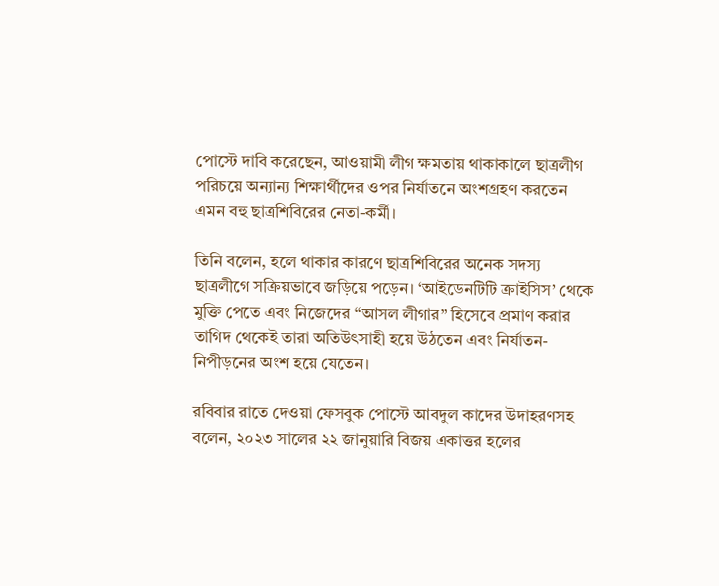পোস্টে দাবি করেছেন, আওয়ামী লীগ ক্ষমতায় থাকাকালে ছাত্রলীগ পরিচয়ে অন্যান্য শিক্ষার্থীদের ওপর নির্যাতনে অংশগ্রহণ করতেন এমন বহু ছাত্রশিবিরের নেতা-কর্মী।

তিনি বলেন, হলে থাকার কারণে ছাত্রশিবিরের অনেক সদস্য ছাত্রলীগে সক্রিয়ভাবে জড়িয়ে পড়েন। ‘আইডেনটিটি ক্রাইসিস’ থেকে মুক্তি পেতে এবং নিজেদের “আসল লীগার” হিসেবে প্রমাণ করার তাগিদ থেকেই তারা অতিউৎসাহী হয়ে উঠতেন এবং নির্যাতন-নিপীড়নের অংশ হয়ে যেতেন।

রবিবার রাতে দেওয়া ফেসবুক পোস্টে আবদুল কাদের উদাহরণসহ বলেন, ২০২৩ সালের ২২ জানুয়ারি বিজয় একাত্তর হলের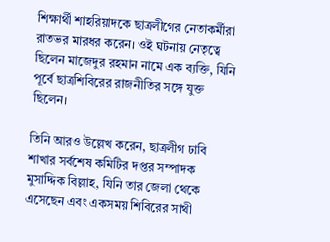শিক্ষার্থী শাহরিয়াদকে ছাত্রলীগের নেতাকর্মীরা রাতভর মারধর করেন। ওই ঘটনায় নেতৃত্বে ছিলেন মাজেদুর রহমান নামে এক ব্যক্তি, যিনি পূর্বে ছাত্রশিবিরের রাজনীতির সঙ্গে যুক্ত ছিলেন।

তিনি আরও উল্লেখ করেন, ছাত্রলীগ ঢাবি শাখার সর্বশেষ কমিটির দপ্তর সম্পাদক মুসাদ্দিক বিল্লাহ, যিনি তার জেলা থেকে এসেছেন এবং একসময় শিবিরের সাথী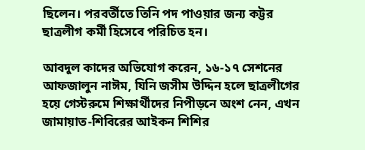ছিলেন। পরবর্তীতে তিনি পদ পাওয়ার জন্য কট্টর ছাত্রলীগ কর্মী হিসেবে পরিচিত হন।

আবদুল কাদের অভিযোগ করেন, ১৬-১৭ সেশনের আফজালুন নাঈম, যিনি জসীম উদ্দিন হলে ছাত্রলীগের হয়ে গেস্টরুমে শিক্ষার্থীদের নিপীড়নে অংশ নেন, এখন জামায়াত-শিবিরের আইকন শিশির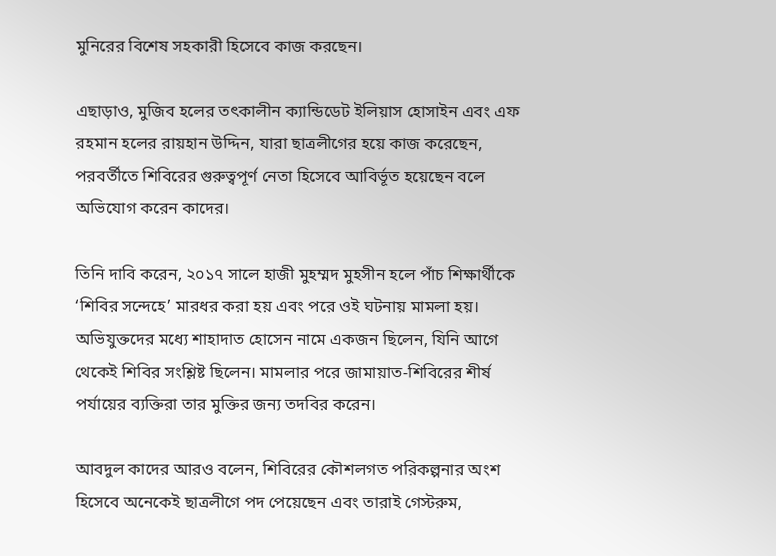মুনিরের বিশেষ সহকারী হিসেবে কাজ করছেন।

এছাড়াও, মুজিব হলের তৎকালীন ক্যান্ডিডেট ইলিয়াস হোসাইন এবং এফ রহমান হলের রায়হান উদ্দিন, যারা ছাত্রলীগের হয়ে কাজ করেছেন, পরবর্তীতে শিবিরের গুরুত্বপূর্ণ নেতা হিসেবে আবির্ভূত হয়েছেন বলে অভিযোগ করেন কাদের।

তিনি দাবি করেন, ২০১৭ সালে হাজী মুহম্মদ মুহসীন হলে পাঁচ শিক্ষার্থীকে ‘শিবির সন্দেহে’ মারধর করা হয় এবং পরে ওই ঘটনায় মামলা হয়। অভিযুক্তদের মধ্যে শাহাদাত হোসেন নামে একজন ছিলেন, যিনি আগে থেকেই শিবির সংশ্লিষ্ট ছিলেন। মামলার পরে জামায়াত-শিবিরের শীর্ষ পর্যায়ের ব্যক্তিরা তার মুক্তির জন্য তদবির করেন।

আবদুল কাদের আরও বলেন, শিবিরের কৌশলগত পরিকল্পনার অংশ হিসেবে অনেকেই ছাত্রলীগে পদ পেয়েছেন এবং তারাই গেস্টরুম,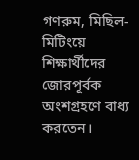গণরুম, মিছিল-মিটিংয়ে শিক্ষার্থীদের জোরপূর্বক অংশগ্রহণে বাধ্য করতেন।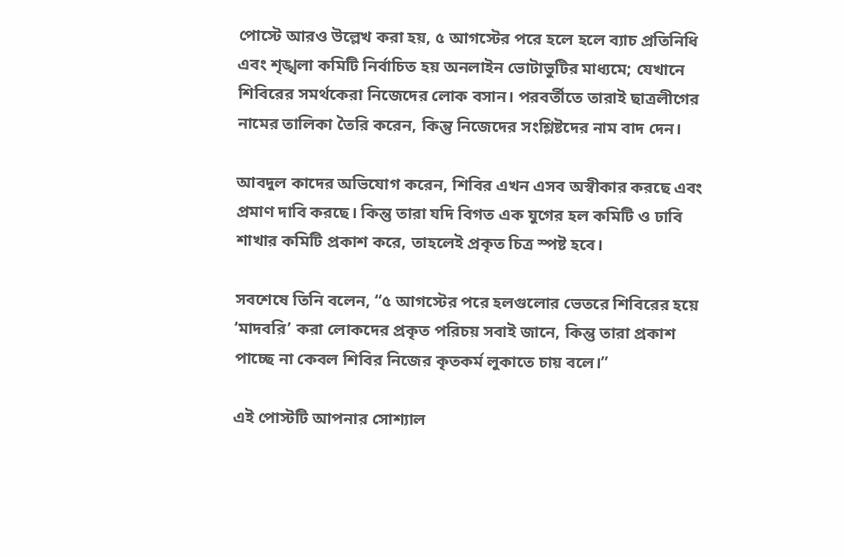পোস্টে আরও উল্লেখ করা হয়, ৫ আগস্টের পরে হলে হলে ব্যাচ প্রতিনিধি এবং শৃঙ্খলা কমিটি নির্বাচিত হয় অনলাইন ভোটাভুটির মাধ্যমে; যেখানে শিবিরের সমর্থকেরা নিজেদের লোক বসান। পরবর্তীতে তারাই ছাত্রলীগের নামের তালিকা তৈরি করেন, কিন্তু নিজেদের সংশ্লিষ্টদের নাম বাদ দেন।

আবদুল কাদের অভিযোগ করেন, শিবির এখন এসব অস্বীকার করছে এবং প্রমাণ দাবি করছে। কিন্তু তারা যদি বিগত এক যুগের হল কমিটি ও ঢাবি শাখার কমিটি প্রকাশ করে, তাহলেই প্রকৃত চিত্র স্পষ্ট হবে।

সবশেষে তিনি বলেন, “৫ আগস্টের পরে হলগুলোর ভেতরে শিবিরের হয়ে ‘মাদবরি’ করা লোকদের প্রকৃত পরিচয় সবাই জানে, কিন্তু তারা প্রকাশ পাচ্ছে না কেবল শিবির নিজের কৃতকর্ম লুকাতে চায় বলে।”

এই পোস্টটি আপনার সোশ্যাল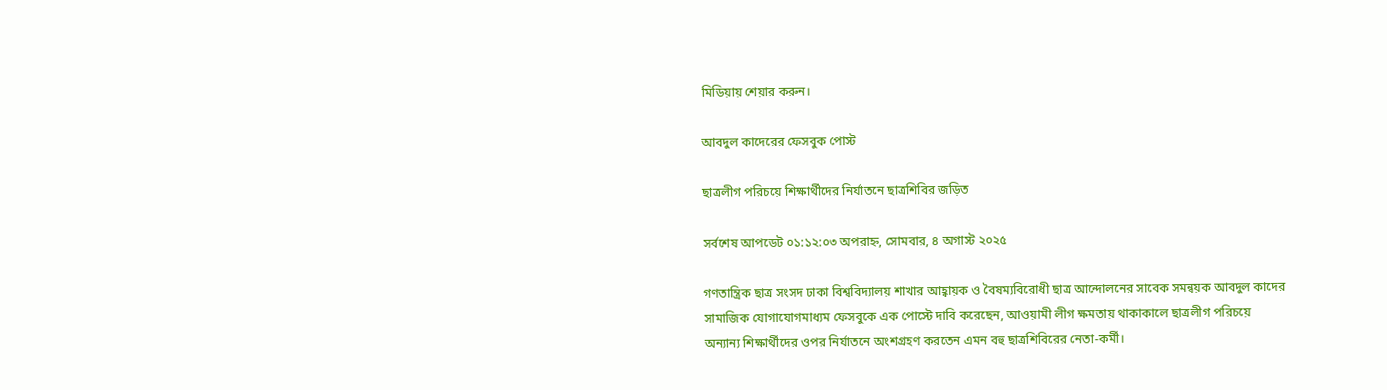মিডিয়ায় শেয়ার করুন।

আবদুল কাদেরের ফেসবুক পোস্ট

ছাত্রলীগ পরিচয়ে শিক্ষার্থীদের নির্যাতনে ছাত্রশিবির জড়িত

সর্বশেষ আপডেট ০১:১২:০৩ অপরাহ্ন, সোমবার, ৪ অগাস্ট ২০২৫

গণতান্ত্রিক ছাত্র সংসদ ঢাকা বিশ্ববিদ্যালয় শাখার আহ্বায়ক ও বৈষম্যবিরোধী ছাত্র আন্দোলনের সাবেক সমন্বয়ক আবদুল কাদের সামাজিক যোগাযোগমাধ্যম ফেসবুকে এক পোস্টে দাবি করেছেন, আওয়ামী লীগ ক্ষমতায় থাকাকালে ছাত্রলীগ পরিচয়ে অন্যান্য শিক্ষার্থীদের ওপর নির্যাতনে অংশগ্রহণ করতেন এমন বহু ছাত্রশিবিরের নেতা-কর্মী।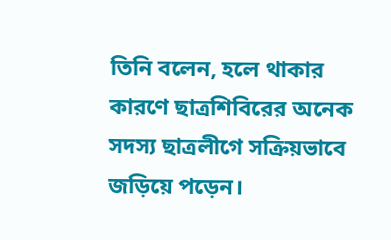তিনি বলেন, হলে থাকার কারণে ছাত্রশিবিরের অনেক সদস্য ছাত্রলীগে সক্রিয়ভাবে জড়িয়ে পড়েন।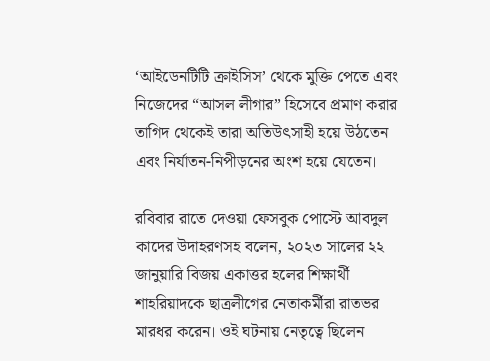‘আইডেনটিটি ক্রাইসিস’ থেকে মুক্তি পেতে এবং নিজেদের “আসল লীগার” হিসেবে প্রমাণ করার তাগিদ থেকেই তারা অতিউৎসাহী হয়ে উঠতেন এবং নির্যাতন-নিপীড়নের অংশ হয়ে যেতেন।

রবিবার রাতে দেওয়া ফেসবুক পোস্টে আবদুল কাদের উদাহরণসহ বলেন, ২০২৩ সালের ২২ জানুয়ারি বিজয় একাত্তর হলের শিক্ষার্থী শাহরিয়াদকে ছাত্রলীগের নেতাকর্মীরা রাতভর মারধর করেন। ওই ঘটনায় নেতৃত্বে ছিলেন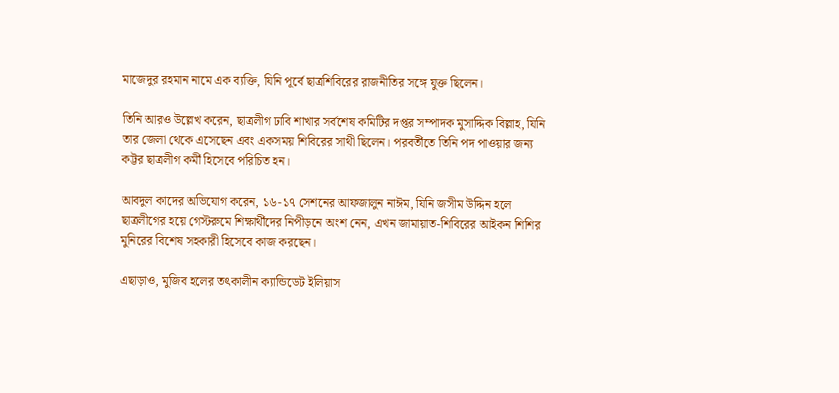মাজেদুর রহমান নামে এক ব্যক্তি, যিনি পূর্বে ছাত্রশিবিরের রাজনীতির সঙ্গে যুক্ত ছিলেন।

তিনি আরও উল্লেখ করেন, ছাত্রলীগ ঢাবি শাখার সর্বশেষ কমিটির দপ্তর সম্পাদক মুসাদ্দিক বিল্লাহ, যিনি তার জেলা থেকে এসেছেন এবং একসময় শিবিরের সাথী ছিলেন। পরবর্তীতে তিনি পদ পাওয়ার জন্য কট্টর ছাত্রলীগ কর্মী হিসেবে পরিচিত হন।

আবদুল কাদের অভিযোগ করেন, ১৬-১৭ সেশনের আফজালুন নাঈম, যিনি জসীম উদ্দিন হলে ছাত্রলীগের হয়ে গেস্টরুমে শিক্ষার্থীদের নিপীড়নে অংশ নেন, এখন জামায়াত-শিবিরের আইকন শিশির মুনিরের বিশেষ সহকারী হিসেবে কাজ করছেন।

এছাড়াও, মুজিব হলের তৎকালীন ক্যান্ডিডেট ইলিয়াস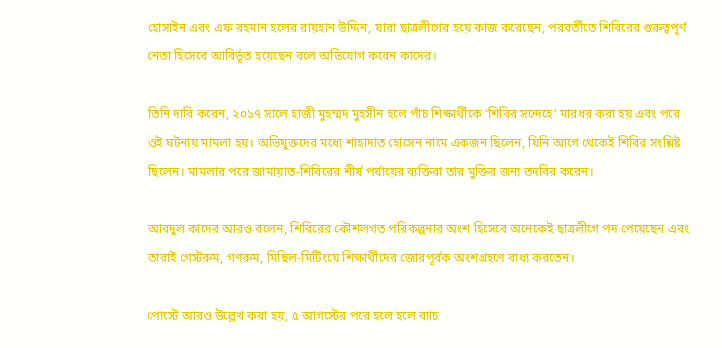হোসাইন এবং এফ রহমান হলের রায়হান উদ্দিন, যারা ছাত্রলীগের হয়ে কাজ করেছেন, পরবর্তীতে শিবিরের গুরুত্বপূর্ণ নেতা হিসেবে আবির্ভূত হয়েছেন বলে অভিযোগ করেন কাদের।

তিনি দাবি করেন, ২০১৭ সালে হাজী মুহম্মদ মুহসীন হলে পাঁচ শিক্ষার্থীকে ‘শিবির সন্দেহে’ মারধর করা হয় এবং পরে ওই ঘটনায় মামলা হয়। অভিযুক্তদের মধ্যে শাহাদাত হোসেন নামে একজন ছিলেন, যিনি আগে থেকেই শিবির সংশ্লিষ্ট ছিলেন। মামলার পরে জামায়াত-শিবিরের শীর্ষ পর্যায়ের ব্যক্তিরা তার মুক্তির জন্য তদবির করেন।

আবদুল কাদের আরও বলেন, শিবিরের কৌশলগত পরিকল্পনার অংশ হিসেবে অনেকেই ছাত্রলীগে পদ পেয়েছেন এবং তারাই গেস্টরুম, গণরুম, মিছিল-মিটিংয়ে শিক্ষার্থীদের জোরপূর্বক অংশগ্রহণে বাধ্য করতেন।

পোস্টে আরও উল্লেখ করা হয়, ৫ আগস্টের পরে হলে হলে ব্যাচ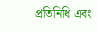প্রতিনিধি এবং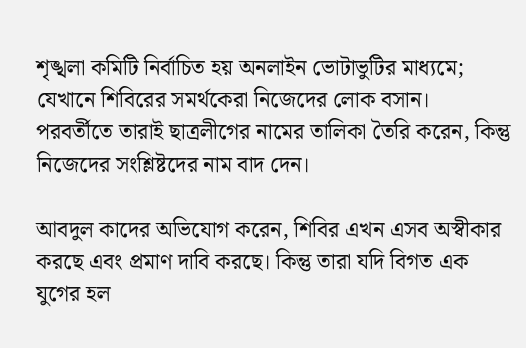শৃঙ্খলা কমিটি নির্বাচিত হয় অনলাইন ভোটাভুটির মাধ্যমে; যেখানে শিবিরের সমর্থকেরা নিজেদের লোক বসান। পরবর্তীতে তারাই ছাত্রলীগের নামের তালিকা তৈরি করেন, কিন্তু নিজেদের সংশ্লিষ্টদের নাম বাদ দেন।

আবদুল কাদের অভিযোগ করেন, শিবির এখন এসব অস্বীকার করছে এবং প্রমাণ দাবি করছে। কিন্তু তারা যদি বিগত এক যুগের হল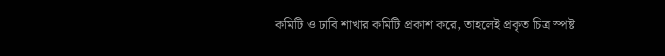কমিটি ও ঢাবি শাখার কমিটি প্রকাশ করে, তাহলেই প্রকৃত চিত্র স্পষ্ট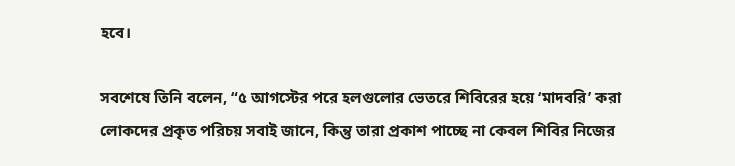হবে।

সবশেষে তিনি বলেন, “৫ আগস্টের পরে হলগুলোর ভেতরে শিবিরের হয়ে ‘মাদবরি’ করা লোকদের প্রকৃত পরিচয় সবাই জানে, কিন্তু তারা প্রকাশ পাচ্ছে না কেবল শিবির নিজের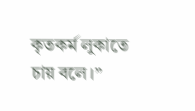কৃতকর্ম লুকাতে চায় বলে।”